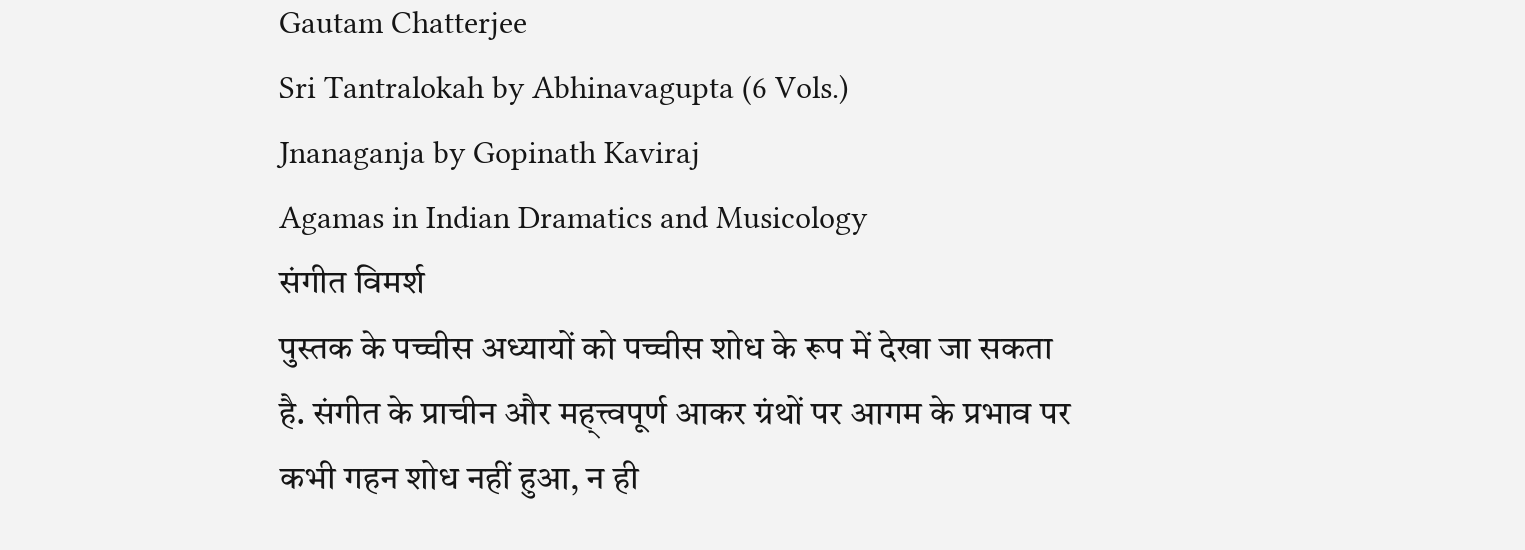Gautam Chatterjee
Sri Tantralokah by Abhinavagupta (6 Vols.)
Jnanaganja by Gopinath Kaviraj
Agamas in Indian Dramatics and Musicology
संगीत विमर्श
पुस्तक के पच्चीस अध्यायों को पच्चीस शोध के रूप में देखा जा सकता है. संगीत के प्राचीन और मह्त्त्वपूर्ण आकर ग्रंथों पर आगम के प्रभाव पर कभी गहन शोध नहीं हुआ, न ही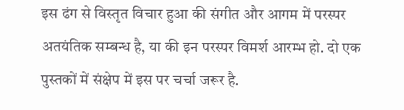इस ढंग से विस्तृत विचार हुआ की संगीत और आगम में परस्पर अतयंतिक सम्बन्ध है, या की इन परस्पर विमर्श आरम्भ हो. दो एक पुस्तकों में संक्षेप में इस पर चर्चा जरूर है.